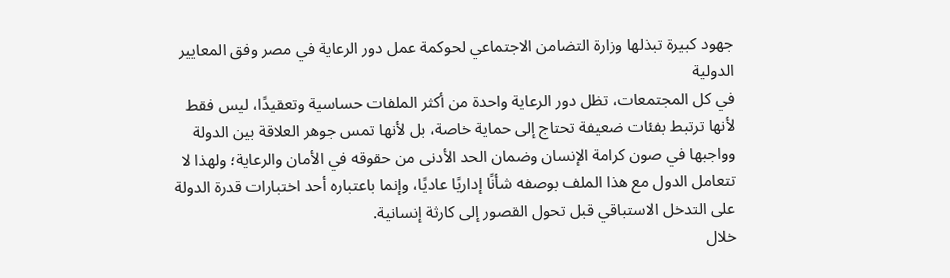جهود كبيرة تبذلها وزارة التضامن الاجتماعي لحوكمة عمل دور الرعاية في مصر وفق المعايير الدولية
في كل المجتمعات، تظل دور الرعاية واحدة من أكثر الملفات حساسية وتعقيدًا، ليس فقط لأنها ترتبط بفئات ضعيفة تحتاج إلى حماية خاصة، بل لأنها تمس جوهر العلاقة بين الدولة وواجبها في صون كرامة الإنسان وضمان الحد الأدنى من حقوقه في الأمان والرعاية؛ ولهذا لا تتعامل الدول مع هذا الملف بوصفه شأنًا إداريًا عاديًا، وإنما باعتباره أحد اختبارات قدرة الدولة على التدخل الاستباقي قبل تحول القصور إلى كارثة إنسانية.
خلال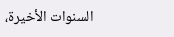السنوات الأخيرة،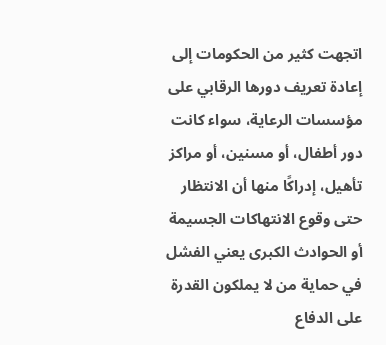اتجهت كثير من الحكومات إلى إعادة تعريف دورها الرقابي على مؤسسات الرعاية، سواء كانت دور أطفال، أو مسنين، أو مراكز تأهيل، إدراكًا منها أن الانتظار حتى وقوع الانتهاكات الجسيمة أو الحوادث الكبرى يعني الفشل في حماية من لا يملكون القدرة على الدفاع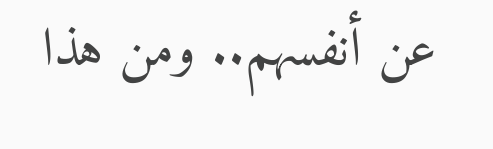عن أنفسهم.. ومن هذا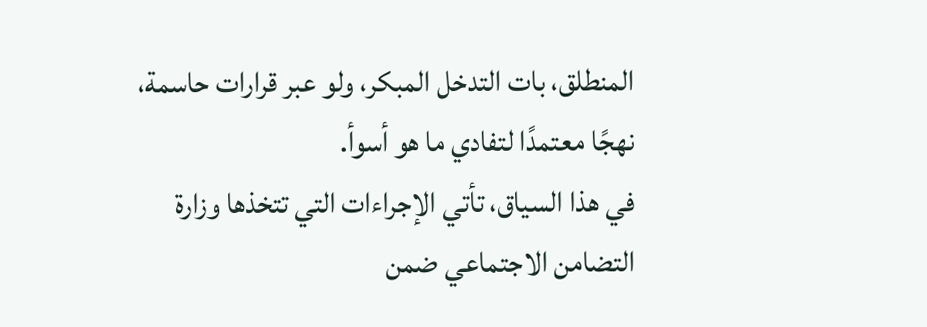المنطلق، بات التدخل المبكر، ولو عبر قرارات حاسمة، نهجًا معتمدًا لتفادي ما هو أسوأ.
في هذا السياق، تأتي الإجراءات التي تتخذها وزارة التضامن الاجتماعي ضمن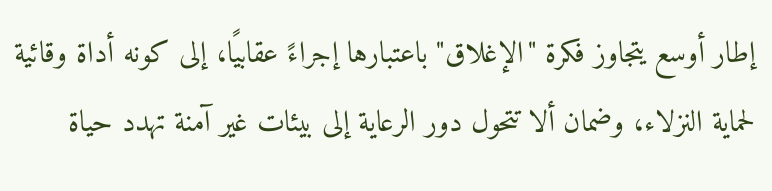إطار أوسع يتجاوز فكرة "الإغلاق" باعتبارها إجراءً عقابيًا، إلى كونه أداة وقائية لحماية النزلاء، وضمان ألا تتحول دور الرعاية إلى بيئات غير آمنة تهدد حياة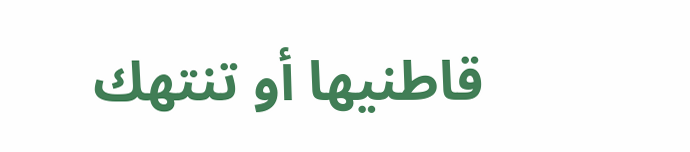قاطنيها أو تنتهك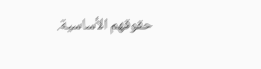حقوقهم الأساسية.